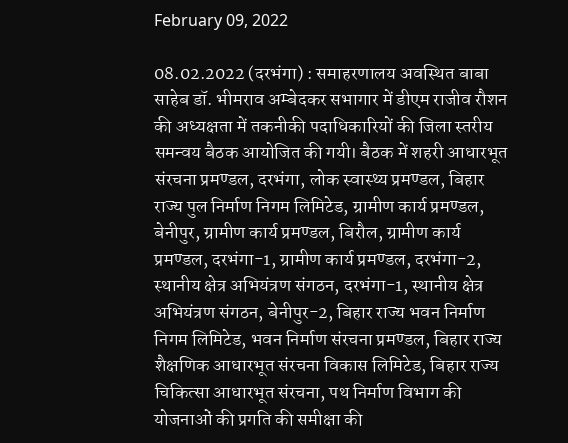February 09, 2022

08.02.2022 (दरभंगा) : समाहरणालय अवस्थित बाबा साहेब डॉ. भीमराव अम्बेदकर सभागार में डीएम राजीव रौशन की अध्यक्षता में तकनीकी पदाधिकारियों की जिला स्तरीय समन्वय बैठक आयोजित की गयी। बैठक में शहरी आधारभूत संरचना प्रमण्डल, दरभंगा, लोक स्वास्थ्य प्रमण्डल, बिहार राज्य पुल निर्माण निगम लिमिटेड, ग्रामीण कार्य प्रमण्डल, बेनीपुर, ग्रामीण कार्य प्रमण्डल, बिरौल, ग्रामीण कार्य प्रमण्डल, दरभंगा-1, ग्रामीण कार्य प्रमण्डल, दरभंगा-2, स्थानीय क्षेत्र अभियंत्रण संगठन, दरभंगा-1, स्थानीय क्षेत्र अभियंत्रण संगठन, बेनीपुर-2, बिहार राज्य भवन निर्माण निगम लिमिटेड, भवन निर्माण संरचना प्रमण्डल, बिहार राज्य शैक्षणिक आधारभूत संरचना विकास लिमिटेड, बिहार राज्य चिकित्सा आधारभूत संरचना, पथ निर्माण विभाग की योजनाओं की प्रगति की समीक्षा की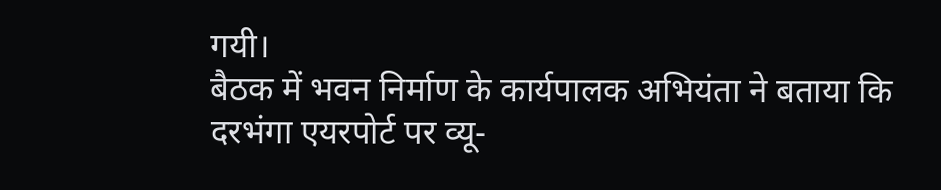गयी।
बैठक में भवन निर्माण के कार्यपालक अभियंता ने बताया कि दरभंगा एयरपोर्ट पर व्यू-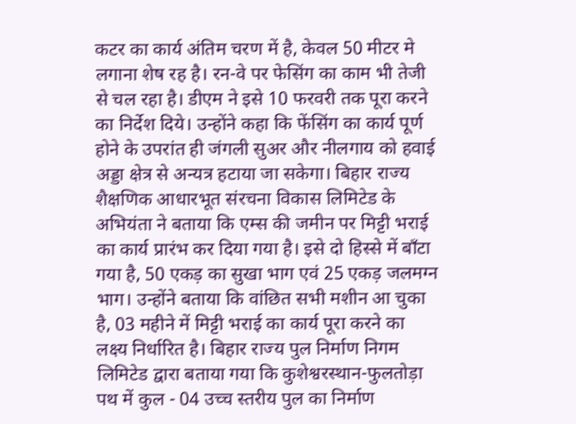कटर का कार्य अंतिम चरण में है, केवल 50 मीटर मे लगाना शेष रह है। रन-वे पर फेसिंग का काम भी तेजी से चल रहा है। डीएम ने इसे 10 फरवरी तक पूरा करने का निर्देश दिये। उन्होंने कहा कि फेंसिंग का कार्य पूर्ण होने के उपरांत ही जंगली सुअर और नीलगाय को हवाई अड्डा क्षेत्र से अन्यत्र हटाया जा सकेगा। बिहार राज्य शैक्षणिक आधारभूत संरचना विकास लिमिटेड के अभियंता ने बताया कि एम्स की जमीन पर मिट्टी भराई का कार्य प्रारंभ कर दिया गया है। इसे दो हिस्से में बाँटा गया है, 50 एकड़ का सुखा भाग एवं 25 एकड़ जलमग्न भाग। उन्होंने बताया कि वांछित सभी मशीन आ चुका है, 03 महीने में मिट्टी भराई का कार्य पूरा करने का लक्ष्य निर्धारित है। बिहार राज्य पुल निर्माण निगम लिमिटेड द्वारा बताया गया कि कुशेश्वरस्थान-फुलतोड़ा पथ में कुल - 04 उच्च स्तरीय पुल का निर्माण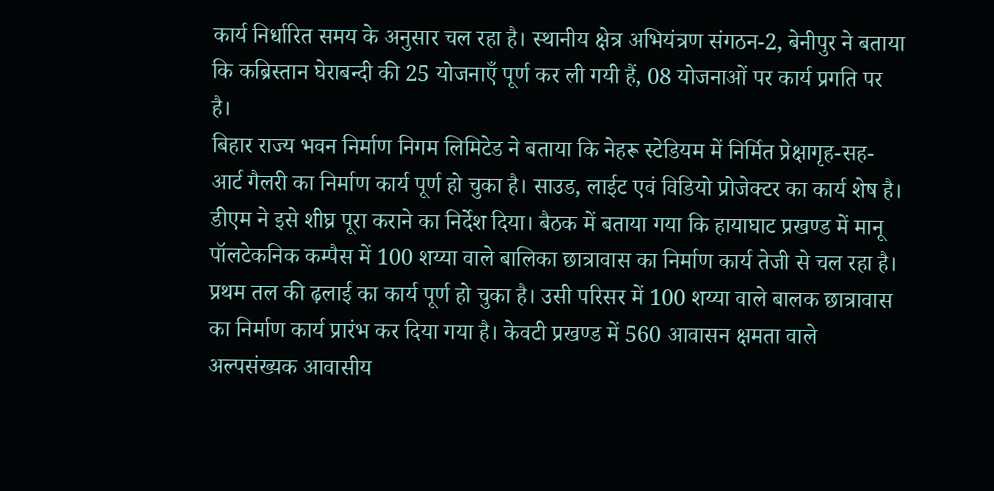कार्य निर्धारित समय के अनुसार चल रहा है। स्थानीय क्षेत्र अभियंत्रण संगठन-2, बेनीपुर ने बताया कि कब्रिस्तान घेराबन्दी की 25 योजनाएँ पूर्ण कर ली गयी हैं, 08 योजनाओं पर कार्य प्रगति पर है।
बिहार राज्य भवन निर्माण निगम लिमिटेड ने बताया कि नेहरू स्टेडियम में निर्मित प्रेक्षागृह-सह-आर्ट गैलरी का निर्माण कार्य पूर्ण हो चुका है। साउड, लाईट एवं विडियो प्रोजेक्टर का कार्य शेष है। डीएम ने इसे शीघ्र पूरा कराने का निर्देश दिया। बैठक में बताया गया कि हायाघाट प्रखण्ड में मानू पॉलटेकनिक कम्पैस में 100 शय्या वाले बालिका छात्रावास का निर्माण कार्य तेजी से चल रहा है। प्रथम तल की ढ़लाई का कार्य पूर्ण हो चुका है। उसी परिसर में 100 शय्या वाले बालक छात्रावास का निर्माण कार्य प्रारंभ कर दिया गया है। केवटी प्रखण्ड में 560 आवासन क्षमता वाले अल्पसंख्यक आवासीय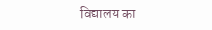विद्यालय का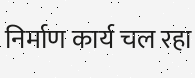निर्माण कार्य चल रहा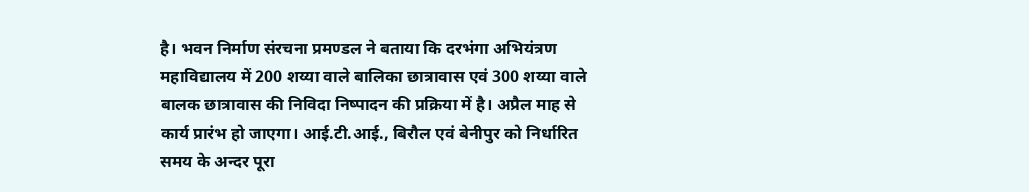है। भवन निर्माण संरचना प्रमण्डल ने बताया कि दरभंगा अभियंत्रण महाविद्यालय में 200 शय्या वाले बालिका छात्रावास एवं 300 शय्या वाले बालक छात्रावास की निविदा निष्पादन की प्रक्रिया में है। अप्रैल माह से कार्य प्रारंभ हो जाएगा। आई.टी.आई., बिरौल एवं बेनीपुर को निर्धारित समय के अन्दर पूरा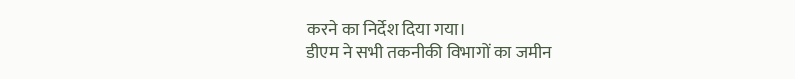करने का निर्देश दिया गया।
डीएम ने सभी तकनीकी विभागों का जमीन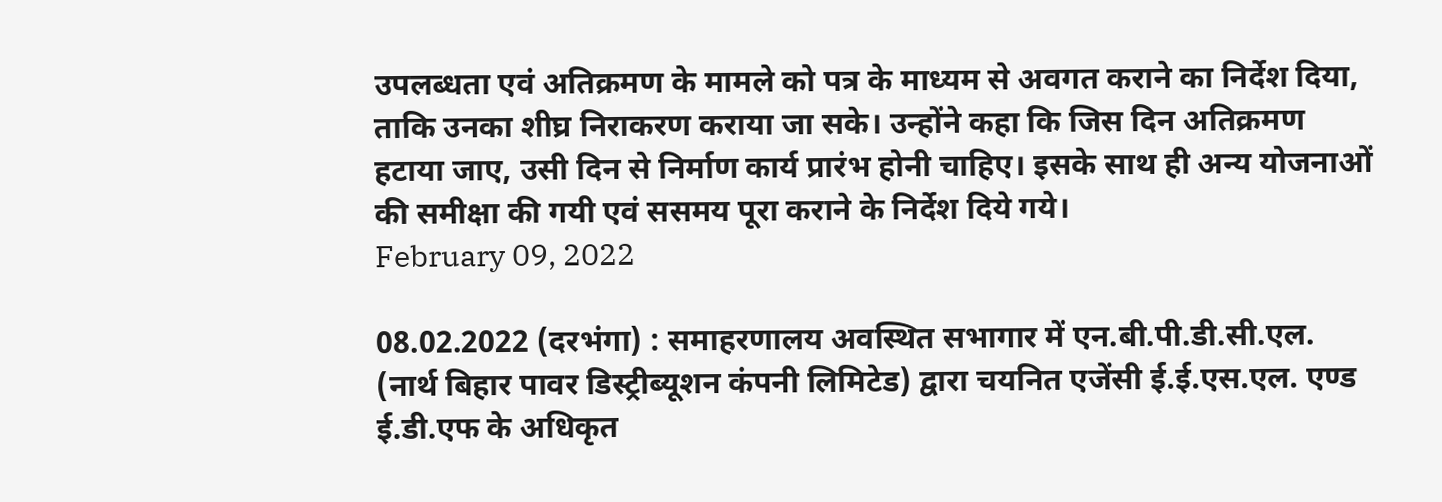उपलब्धता एवं अतिक्रमण के मामले को पत्र के माध्यम से अवगत कराने का निर्देश दिया, ताकि उनका शीघ्र निराकरण कराया जा सके। उन्होंने कहा कि जिस दिन अतिक्रमण हटाया जाए, उसी दिन से निर्माण कार्य प्रारंभ होनी चाहिए। इसके साथ ही अन्य योजनाओं की समीक्षा की गयी एवं ससमय पूरा कराने के निर्देश दिये गये।
February 09, 2022

08.02.2022 (दरभंगा) : समाहरणालय अवस्थित सभागार में एन.बी.पी.डी.सी.एल. (नार्थ बिहार पावर डिस्ट्रीब्यूशन कंपनी लिमिटेड) द्वारा चयनित एजेंसी ई.ई.एस.एल. एण्ड ई.डी.एफ के अधिकृत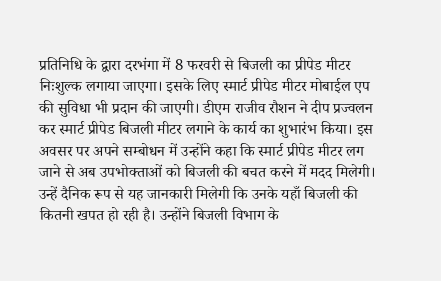प्रतिनिधि के द्वारा दरभंगा में 8 फरवरी से बिजली का प्रीपेड मीटर निःशुल्क लगाया जाएगा। इसके लिए स्मार्ट प्रीपेड मीटर मोबाईल एप की सुविधा भी प्रदान की जाएगी। डीएम राजीव रौशन ने दीप प्रज्वलन कर स्मार्ट प्रीपेड बिजली मीटर लगाने के कार्य का शुभारंभ किया। इस अवसर पर अपने सम्बोधन में उन्होंने कहा कि स्मार्ट प्रीपेड मीटर लग जाने से अब उपभोक्ताओं को बिजली की बचत करने में मदद मिलेगी। उन्हें दैनिक रूप से यह जानकारी मिलेगी कि उनके यहाँ बिजली की कितनी खपत हो रही है। उन्होंने बिजली विभाग के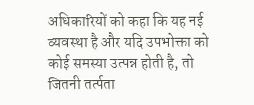अधिकारियों को कहा कि यह नई व्यवस्था है और यदि उपभोक्ता को कोई समस्या उत्पन्न होती है, तो जितनी तर्त्पता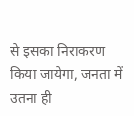से इसका निराकरण किया जायेगा, जनता में उतना ही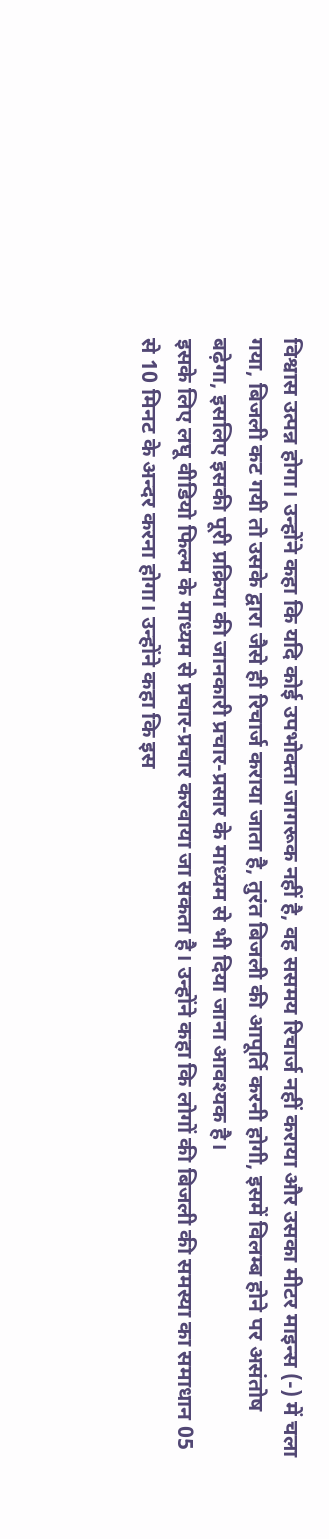विश्वास उत्पन्न होगा। उन्होंने कहा कि यदि कोई उपभोक्ता जागरूक नहीं है, वह ससमय रिचार्ज नहीं कराया और उसका मीटर माइन्स (-) में चला गया, बिजली कट गयी तो उसके द्वारा जैसे ही रिचार्ज कराया जाता है, तुरंत बिजली की आपूर्ति करनी होगी, इसमें विलम्ब होने पर असंतोष बढ़ेगा, इसलिए इसकी पूरी प्रक्रिया की जानकारी प्रचार-प्रसार के माध्यम से भी दिया जाना आवश्यक है।
इसके लिए लघू वीडियो फिल्म के माध्यम से प्रचार-प्रचार करवाया जा सकता है। उन्होंने कहा कि लोगों की बिजली की समस्या का समाधान 05 से 10 मिनट के अन्दर करना होगा। उन्होंने कहा कि इस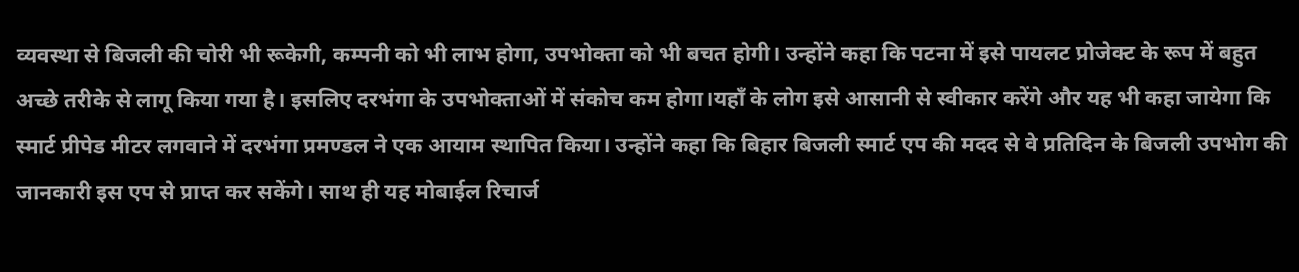व्यवस्था से बिजली की चोरी भी रूकेगी, कम्पनी को भी लाभ होगा, उपभोक्ता को भी बचत होगी। उन्होंने कहा कि पटना में इसे पायलट प्रोजेक्ट के रूप में बहुत अच्छे तरीके से लागू किया गया है। इसलिए दरभंगा के उपभोक्ताओं में संकोच कम होगा।यहाँ के लोग इसे आसानी से स्वीकार करेंगे और यह भी कहा जायेगा कि स्मार्ट प्रीपेड मीटर लगवाने में दरभंगा प्रमण्डल ने एक आयाम स्थापित किया। उन्होंने कहा कि बिहार बिजली स्मार्ट एप की मदद से वे प्रतिदिन के बिजली उपभोग की जानकारी इस एप से प्राप्त कर सकेंगे। साथ ही यह मोबाईल रिचार्ज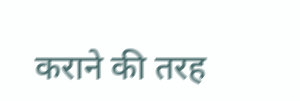कराने की तरह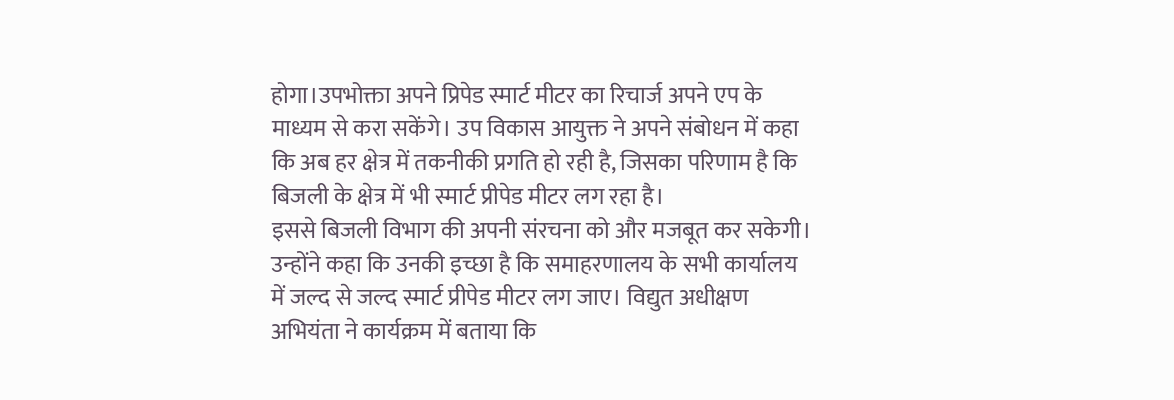होगा।उपभोक्ता अपने प्रिपेड स्मार्ट मीटर का रिचार्ज अपने एप के माध्यम से करा सकेंगे। उप विकास आयुक्त ने अपने संबोधन में कहा कि अब हर क्षेत्र में तकनीकी प्रगति हो रही है, जिसका परिणाम है कि बिजली के क्षेत्र में भी स्मार्ट प्रीपेड मीटर लग रहा है।
इससे बिजली विभाग की अपनी संरचना को और मजबूत कर सकेगी। उन्होंने कहा कि उनकी इच्छा है कि समाहरणालय के सभी कार्यालय में जल्द से जल्द स्मार्ट प्रीपेड मीटर लग जाए। विद्युत अधीक्षण अभियंता ने कार्यक्रम में बताया कि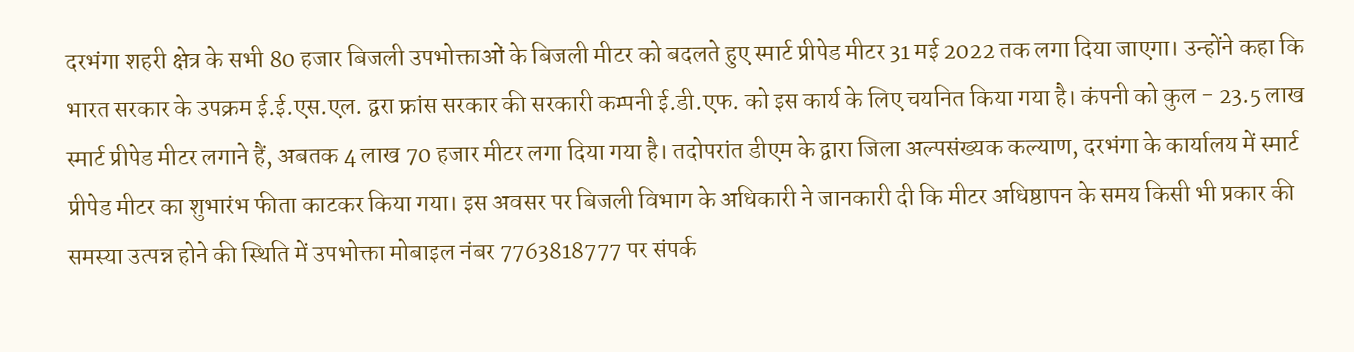दरभंगा शहरी क्षेत्र के सभी 80 हजार बिजली उपभोक्ताओं के बिजली मीटर को बदलते हुए स्मार्ट प्रीपेड मीटर 31 मई 2022 तक लगा दिया जाएगा। उन्होंने कहा कि भारत सरकार के उपक्रम ई.ई.एस.एल. द्वरा फ्रांस सरकार की सरकारी कम्पनी ई.डी.एफ. को इस कार्य के लिए चयनित किया गया है। कंपनी को कुल - 23.5 लाख स्मार्ट प्रीपेड मीटर लगाने हैं, अबतक 4 लाख 70 हजार मीटर लगा दिया गया है। तदोपरांत डीएम के द्वारा जिला अल्पसंख्यक कल्याण, दरभंगा के कार्यालय में स्मार्ट प्रीपेड मीटर का शुभारंभ फीता काटकर किया गया। इस अवसर पर बिजली विभाग के अधिकारी ने जानकारी दी कि मीटर अधिष्ठापन के समय किसी भी प्रकार की समस्या उत्पन्न होने की स्थिति में उपभोक्ता मोबाइल नंबर 7763818777 पर संपर्क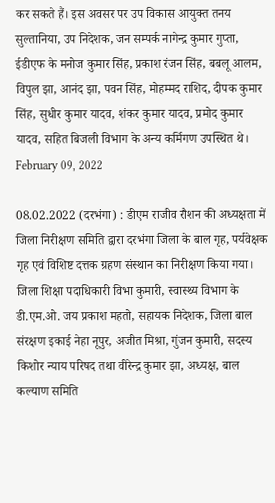कर सकते हैं। इस अवसर पर उप विकास आयुक्त तनय सुल्तानिया, उप निदेशक, जन सम्पर्क नागेन्द्र कुमार गुप्ता, ईडीएफ के मनोज कुमार सिंह, प्रकाश रंजन सिंह, बबलू आलम, विपुल झा, आनंद झा, पवन सिंह, मोहम्मद राशिद, दीपक कुमार सिंह, सुधीर कुमार यादव, शंकर कुमार यादव, प्रमोद कुमार यादव, सहित बिजली विभाग के अन्य कर्मिगण उपस्थित थे।
February 09, 2022

08.02.2022 (दरभंगा) : डीएम राजीव रौशन की अध्यक्षता में जिला निरीक्षण समिति द्वारा दरभंगा जिला के बाल गृह, पर्यवेक्षक गृह एवं विशिष्ट दत्तक ग्रहण संस्थान का निरीक्षण किया गया। जिला शिक्षा पदाधिकारी विभा कुमारी, स्वास्थ्य विभाग के डी.एम.ओ. जय प्रकाश महतो, सहायक निदेशक, जिला बाल संरक्षण इकाई नेहा नूपुर, अजीत मिश्रा, गुंजन कुमारी, सदस्य किशोर न्याय परिषद तथा वीरेन्द्र कुमार झा, अध्यक्ष, बाल कल्याण समिति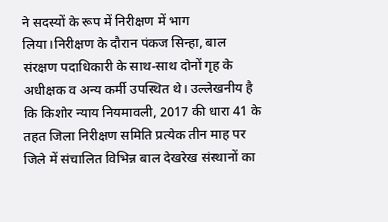ने सदस्यों के रूप में निरीक्षण में भाग लिया।निरीक्षण के दौरान पंकज सिन्हा, बाल संरक्षण पदाधिकारी के साथ-साथ दोनों गृह के अधीक्षक व अन्य कर्मी उपस्थित थे। उल्लेखनीय है कि किशोर न्याय नियमावली, 2017 की धारा 41 के तहत जिला निरीक्षण समिति प्रत्येक तीन माह पर जिले में संचालित विभिन्न बाल देखरेख संस्थानों का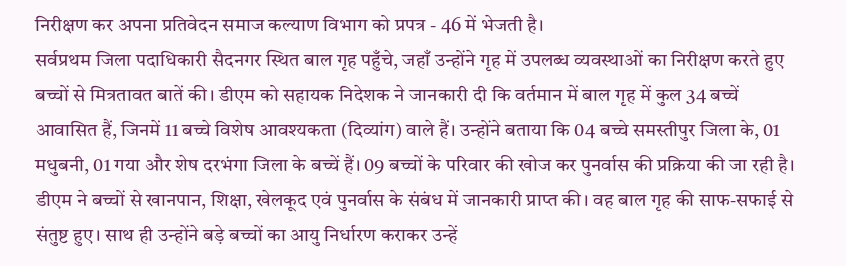निरीक्षण कर अपना प्रतिवेदन समाज कल्याण विभाग को प्रपत्र - 46 में भेजती है।
सर्वप्रथम जिला पदाधिकारी सैदनगर स्थित बाल गृह पहुँचे, जहाँ उन्होंने गृह में उपलब्ध व्यवस्थाओं का निरीक्षण करते हुए बच्चों से मित्रतावत बातें की। डीएम को सहायक निदेशक ने जानकारी दी कि वर्तमान में बाल गृह में कुल 34 बच्चें आवासित हैं, जिनमें 11 बच्चे विशेष आवश्यकता (दिव्यांग) वाले हैं। उन्होंने बताया कि 04 बच्चे समस्तीपुर जिला के, 01 मधुबनी, 01 गया और शेष दरभंगा जिला के बच्चें हैं। 09 बच्चों के परिवार की खोज कर पुनर्वास की प्रक्रिया की जा रही है। डीएम ने बच्चों से खानपान, शिक्षा, खेलकूद एवं पुनर्वास के संबंध में जानकारी प्राप्त की। वह बाल गृह की साफ-सफाई से संतुष्ट हुए। साथ ही उन्होंने बड़े बच्चों का आयु निर्धारण कराकर उन्हें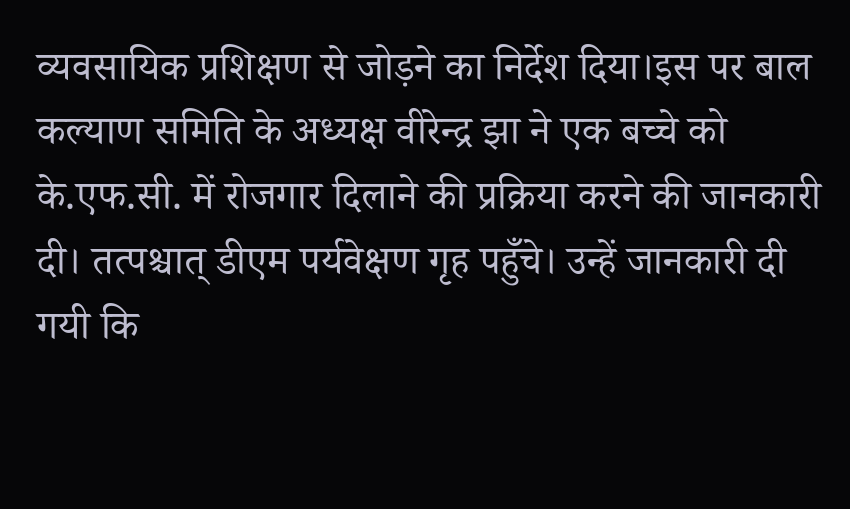व्यवसायिक प्रशिक्षण से जोड़ने का निर्देश दिया।इस पर बाल कल्याण समिति के अध्यक्ष वीरेन्द्र झा ने एक बच्चे को के.एफ.सी. में रोजगार दिलाने की प्रक्रिया करने की जानकारी दी। तत्पश्चात् डीएम पर्यवेक्षण गृह पहुँचे। उन्हें जानकारी दी गयी कि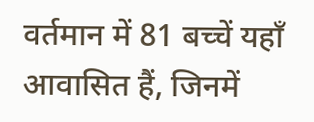वर्तमान में 81 बच्चें यहाँ आवासित हैं, जिनमें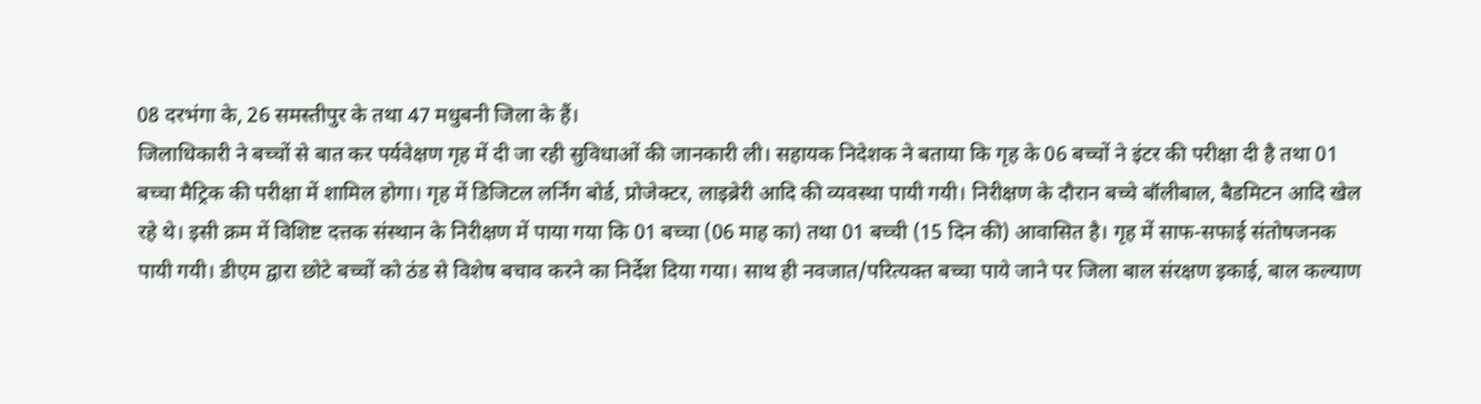08 दरभंगा के, 26 समस्तीपुर के तथा 47 मधुबनी जिला के हैं।
जिलाधिकारी ने बच्चों से बात कर पर्यवेक्षण गृह में दी जा रही सुविधाओं की जानकारी ली। सहायक निदेशक ने बताया कि गृह के 06 बच्चों ने इंटर की परीक्षा दी है तथा 01 बच्चा मैट्रिक की परीक्षा में शामिल होगा। गृह में डिजिटल लर्निंग बोर्ड, प्रोजेक्टर, लाइब्रेरी आदि की व्यवस्था पायी गयी। निरीक्षण के दौरान बच्चे बॉलीबाल, बैडमिटन आदि खेल रहे थे। इसी क्रम में विशिष्ट दत्तक संस्थान के निरीक्षण में पाया गया कि 01 बच्चा (06 माह का) तथा 01 बच्ची (15 दिन की) आवासित है। गृह में साफ-सफाई संतोषजनक पायी गयी। डीएम द्वारा छोटे बच्चों को ठंड से विशेष बचाव करने का निर्देश दिया गया। साथ ही नवजात/परित्यक्त बच्चा पाये जाने पर जिला बाल संरक्षण इकाई, बाल कल्याण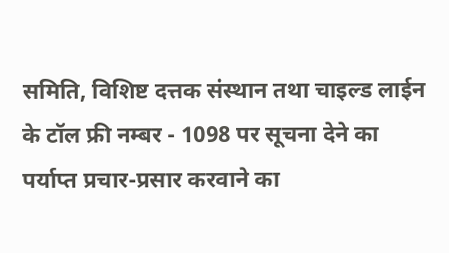समिति, विशिष्ट दत्तक संस्थान तथा चाइल्ड लाईन के टॉल फ्री नम्बर - 1098 पर सूचना देने का पर्याप्त प्रचार-प्रसार करवाने का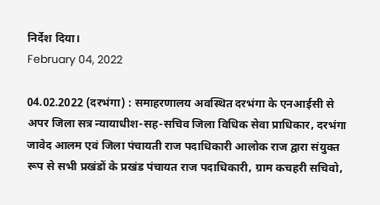निर्देश दिया।
February 04, 2022

04.02.2022 (दरभंगा) : समाहरणालय अवस्थित दरभंगा के एनआईसी से अपर जिला सत्र न्यायाधीश-सह-सचिव जिला विधिक सेवा प्राधिकार, दरभंगा जावेद आलम एवं जिला पंचायती राज पदाधिकारी आलोक राज द्वारा संयुक्त रूप से सभी प्रखंडों के प्रखंड पंचायत राज पदाधिकारी, ग्राम कचहरी सचिवो,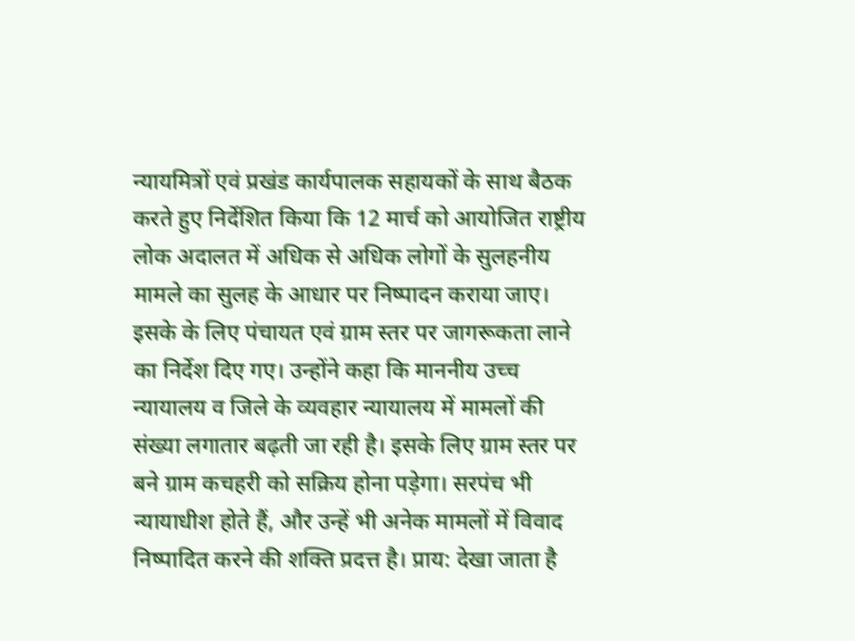न्यायमित्रों एवं प्रखंड कार्यपालक सहायकों के साथ बैठक करते हुए निर्देशित किया कि 12 मार्च को आयोजित राष्ट्रीय लोक अदालत में अधिक से अधिक लोगों के सुलहनीय मामले का सुलह के आधार पर निष्पादन कराया जाए।
इसके के लिए पंचायत एवं ग्राम स्तर पर जागरूकता लाने का निर्देश दिए गए। उन्होंने कहा कि माननीय उच्च न्यायालय व जिले के व्यवहार न्यायालय में मामलों की संख्या लगातार बढ़ती जा रही है। इसके लिए ग्राम स्तर पर बने ग्राम कचहरी को सक्रिय होना पड़ेगा। सरपंच भी न्यायाधीश होते हैं, और उन्हें भी अनेक मामलों में विवाद निष्पादित करने की शक्ति प्रदत्त है। प्राय: देखा जाता है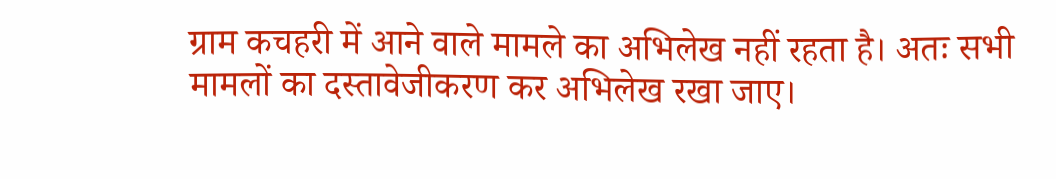ग्राम कचहरी में आने वाले मामले का अभिलेख नहीं रहता है। अतः सभी मामलों का दस्तावेजीकरण कर अभिलेख रखा जाए।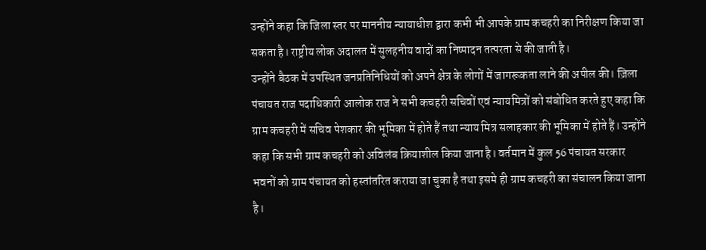उन्होंने कहा कि जिला स्तर पर माननीय न्यायाधीश द्वारा कभी भी आपके ग्राम कचहरी का निरीक्षण किया जा सकता है। राष्ट्रीय लोक अदालत में सुलहनीय वादों का निष्पादन तत्परता से की जाती है।
उन्होंने बैठक में उपस्थित जनप्रतिनिधियों को अपने क्षेत्र के लोगों में जागरूकता लाने की अपील की। ज़िला पंचायत राज पदाधिकारी आलोक राज ने सभी कचहरी सचिवों एवं न्यायमित्रों को संबोधित करते हुए कहा कि ग्राम कचहरी में सचिव पेशकार की भूमिका में होते हैं तथा न्याय मित्र सलाहकार की भूमिका में होते हैं। उन्होंने कहा कि सभी ग्राम कचहरी को अविलंब क्रियाशील किया जाना है। वर्तमान में कुल 56 पंचायत सरकार भवनों को ग्राम पंचायत को हस्तांतरित कराया जा चुका है तथा इसमे ही ग्राम कचहरी का संचालन किया जाना है।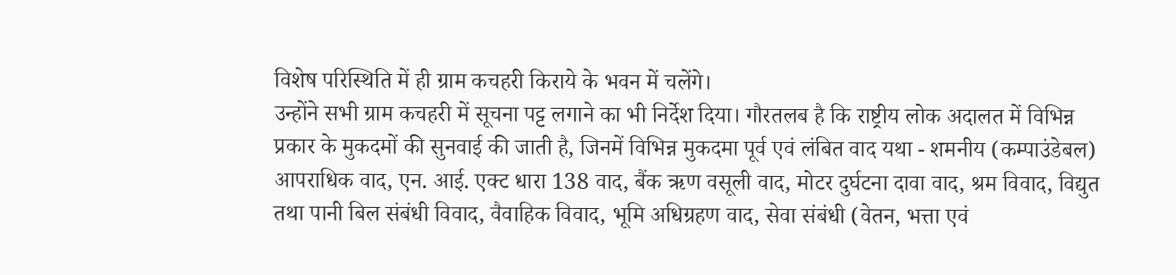विशेष परिस्थिति में ही ग्राम कचहरी किराये के भवन में चलेंगे।
उन्होंने सभी ग्राम कचहरी में सूचना पट्ट लगाने का भी निर्देश दिया। गौरतलब है कि राष्ट्रीय लोक अदालत में विभिन्न प्रकार के मुकदमों की सुनवाई की जाती है, जिनमें विभिन्न मुकदमा पूर्व एवं लंबित वाद यथा - शमनीय (कम्पाउंडेबल) आपराधिक वाद, एन. आई. एक्ट धारा 138 वाद, बैंक ऋण वसूली वाद, मोटर दुर्घटना दावा वाद, श्रम विवाद, विद्युत तथा पानी बिल संबंधी विवाद, वैवाहिक विवाद, भूमि अधिग्रहण वाद, सेवा संबंधी (वेतन, भत्ता एवं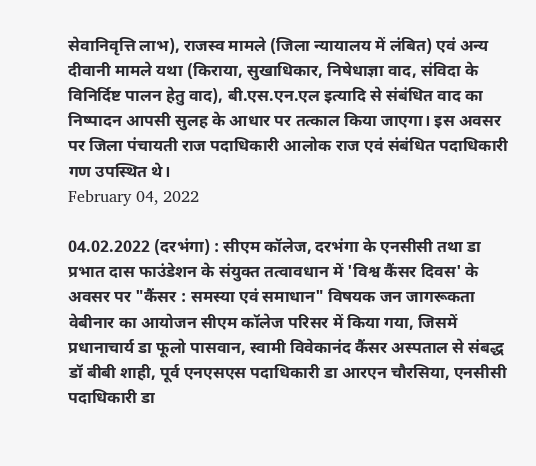सेवानिवृत्ति लाभ), राजस्व मामले (जिला न्यायालय में लंबित) एवं अन्य दीवानी मामले यथा (किराया, सुखाधिकार, निषेधाज्ञा वाद, संविदा के विनिर्दिष्ट पालन हेतु वाद), बी.एस.एन.एल इत्यादि से संबंधित वाद का निष्पादन आपसी सुलह के आधार पर तत्काल किया जाएगा। इस अवसर पर जिला पंचायती राज पदाधिकारी आलोक राज एवं संबंधित पदाधिकारी गण उपस्थित थे।
February 04, 2022

04.02.2022 (दरभंगा) : सीएम कॉलेज, दरभंगा के एनसीसी तथा डा प्रभात दास फाउंडेशन के संयुक्त तत्वावधान में 'विश्व कैंसर दिवस' के अवसर पर "कैंसर : समस्या एवं समाधान" विषयक जन जागरूकता वेबीनार का आयोजन सीएम कॉलेज परिसर में किया गया, जिसमें प्रधानाचार्य डा फूलो पासवान, स्वामी विवेकानंद कैंसर अस्पताल से संबद्ध डॉ बीबी शाही, पूर्व एनएसएस पदाधिकारी डा आरएन चौरसिया, एनसीसी पदाधिकारी डा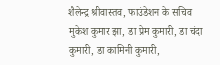शैलेन्द्र श्रीवास्तव, फाउंडेशन के सचिव मुकेश कुमार झा, डा प्रेम कुमारी, डा चंदा कुमारी, डा कामिनी कुमारी,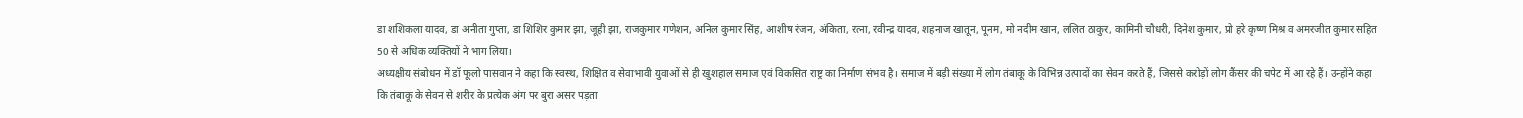डा शशिकला यादव, डा अनीता गुप्ता, डा शिशिर कुमार झा, जूही झा, राजकुमार गणेशन, अनिल कुमार सिंह, आशीष रंजन, अंकिता, रत्ना, रवीन्द्र यादव, शहनाज खातून, पूनम, मो नदीम खान, ललित ठाकुर, कामिनी चौधरी, दिनेश कुमार, प्रो हरे कृष्ण मिश्र व अमरजीत कुमार सहित 50 से अधिक व्यक्तियों ने भाग लिया।
अध्यक्षीय संबोधन में डॉ फूलो पासवान ने कहा कि स्वस्थ, शिक्षित व सेवाभावी युवाओं से ही खुशहाल समाज एवं विकसित राष्ट्र का निर्माण संभव है। समाज में बड़ी संख्या में लोग तंबाकू के विभिन्न उत्पादों का सेवन करते हैं, जिससे करोड़ों लोग कैंसर की चपेट में आ रहे हैं। उन्होंने कहा कि तंबाकू के सेवन से शरीर के प्रत्येक अंग पर बुरा असर पड़ता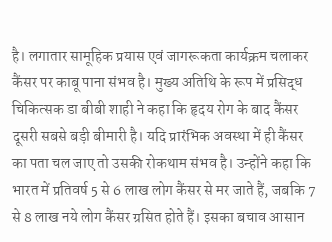है। लगातार सामूहिक प्रयास एवं जागरूकता कार्यक्रम चलाकर कैंसर पर काबू पाना संभव है। मुख्य अतिथि के रूप में प्रसिद्ध चिकित्सक डा बीबी शाही ने कहा कि हृदय रोग के बाद कैंसर दूसरी सबसे बड़ी बीमारी है। यदि प्रारंभिक अवस्था में ही कैंसर का पता चल जाए तो उसकी रोकथाम संभव है। उन्होंने कहा कि भारत में प्रतिवर्ष 5 से 6 लाख लोग कैंसर से मर जाते हैं, जबकि 7 से 8 लाख नये लोग कैंसर ग्रसित होते हैं। इसका बचाव आसान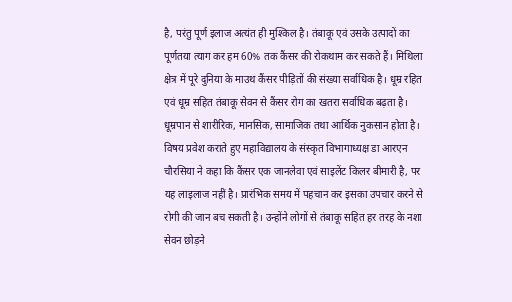है, परंतु पूर्ण इलाज अत्यंत ही मुश्किल है। तंबाकू एवं उसके उत्पादों का पूर्णतया त्याग कर हम 60% तक कैंसर की रोकथाम कर सकते हैं। मिथिला क्षेत्र में पूरे दुनिया के माउथ कैंसर पीड़ितों की संख्या सर्वाधिक है। धूम्र रहित एवं धूम्र सहित तंबाकू सेवन से कैंसर रोग का खतरा सर्वाधिक बढ़ता है। धूम्रपान से शारीरिक, मानसिक, सामाजिक तथा आर्थिक नुकसान होता है।
विषय प्रवेश कराते हुए महाविद्यालय के संस्कृत विभागाध्यक्ष डा आरएन चौरसिया ने कहा कि कैंसर एक जानलेवा एवं साइलेंट किलर बीमारी है, पर यह लाइलाज नहीं है। प्रारंभिक समय में पहचान कर इसका उपचार करने से रोगी की जान बच सकती है। उन्होंने लोगों से तंबाकू सहित हर तरह के नशा सेवन छोड़ने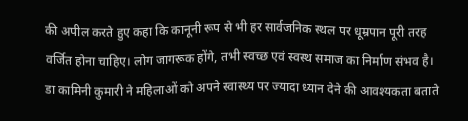की अपील करते हुए कहा कि कानूनी रूप से भी हर सार्वजनिक स्थल पर धूम्रपान पूरी तरह वर्जित होना चाहिए। लोग जागरूक होंगे, तभी स्वच्छ एवं स्वस्थ समाज का निर्माण संभव है। डा कामिनी कुमारी ने महिलाओं को अपने स्वास्थ्य पर ज्यादा ध्यान देने की आवश्यकता बताते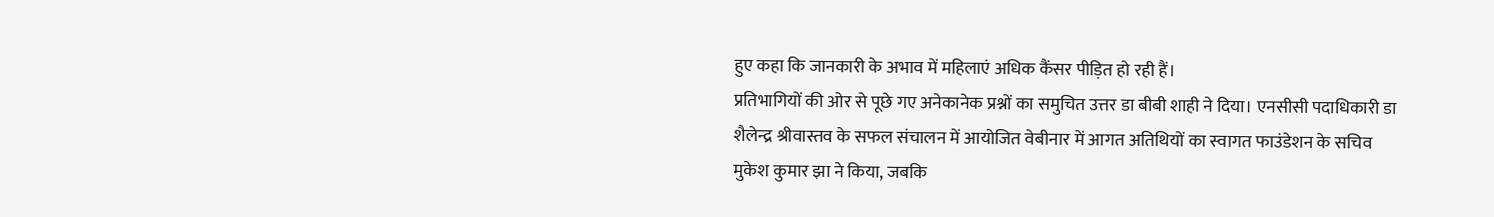हुए कहा कि जानकारी के अभाव में महिलाएं अधिक कैंसर पीड़ित हो रही हैं।
प्रतिभागियों की ओर से पूछे गए अनेकानेक प्रश्नों का समुचित उत्तर डा बीबी शाही ने दिया। एनसीसी पदाधिकारी डा शैलेन्द्र श्रीवास्तव के सफल संचालन में आयोजित वेबीनार में आगत अतिथियों का स्वागत फाउंडेशन के सचिव मुकेश कुमार झा ने किया, जबकि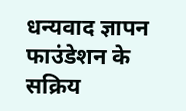धन्यवाद ज्ञापन फाउंडेशन के सक्रिय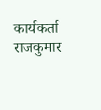कार्यकर्ता राजकुमार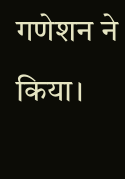गणेशन ने किया।